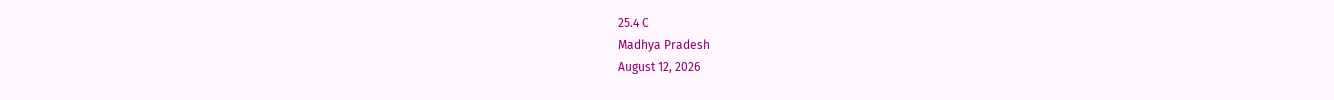25.4 C
Madhya Pradesh
August 12, 2026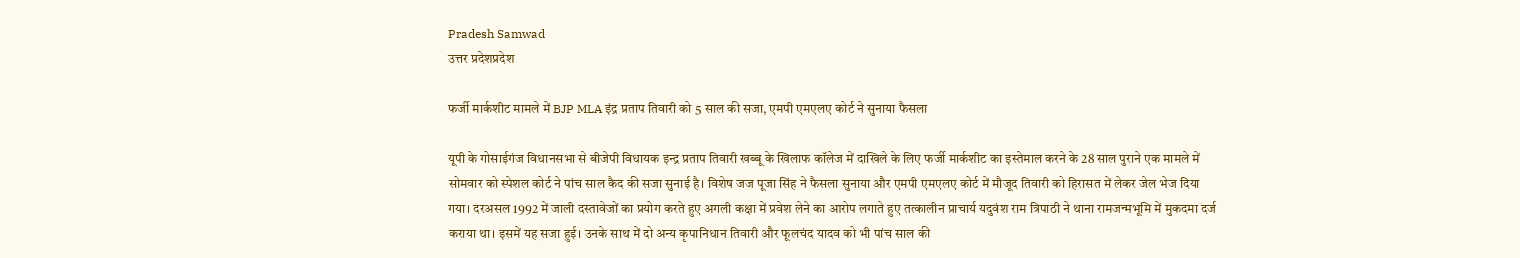Pradesh Samwad
उत्तर प्रदेशप्रदेश

फर्जी मार्कशीट मामले में BJP MLA इंद्र प्रताप तिवारी को 5 साल की सजा, एमपी एमएलए कोर्ट ने सुनाया फैसला

यूपी के गोसाईगंज विधानसभा से बीजेपी विधायक इन्द्र प्रताप तिवारी खब्बू के ख‍िलाफ कॉलेज में दाखिले के लिए फर्जी मार्कशीट का इस्तेमाल करने के 28 साल पुराने एक मामले में सोमवार को स्‍पेशल कोर्ट ने पांच साल कैद की सजा सुनाई है। विशेष जज पूजा सिंह ने फैसला सुनाया और एमपी एमएलए कोर्ट में मौजूद तिवारी को हिरासत में लेकर जेल भेज दिया गया। दरअसल 1992 में जाली दस्तावेजों का प्रयोग करते हुए अगली कक्षा में प्रवेश लेने का आरोप लगाते हुए तत्कालीन प्राचार्य यदुवंश राम त्रिपाठी ने थाना रामजन्मभूमि में मुकदमा दर्ज कराया था। इसमें यह सजा हुई। उनके साथ में दो अन्य कृपानिधान तिवारी और फूलचंद यादव को भी पांच साल की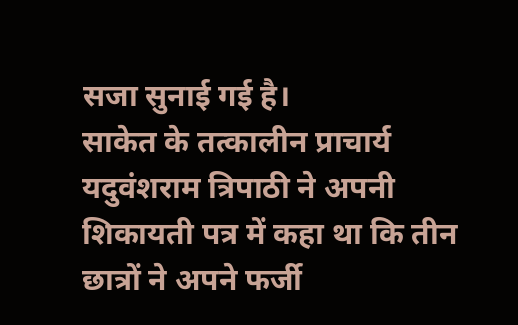सजा सुनाई गई है।
साकेत के तत्कालीन प्राचार्य यदुवंशराम त्रिपाठी ने अपनी शिकायती पत्र में कहा था कि तीन छात्रों ने अपने फर्जी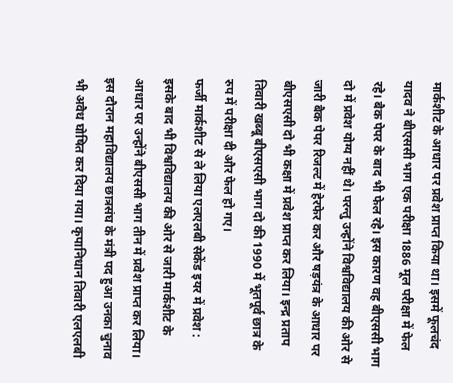मार्कशीट के आधार पर प्रवेश प्राप्त किया था। इसमें फूलचंद यादव ने बीएससी भाग एक परीक्षा 1886 मूल परीक्षा में फेल रहे। बैक पेपर के बाद भी फेल रहे। इस कारण वह बीएससी भाग दो में प्रवेश योग्य नहीं थे। परन्तु उन्होंने विश्वविद्यालय की ओर से जारी बैक पेपर र‍िजल्‍ट में हेरफेर कर और षड़यंत्र के आधार पर बीएसएसी दो भी कक्षा में प्रवेश प्राप्त कर लिया। इन्द्र प्रताप तिवारी खब्बू बीएसएसी भाग दो की 1990 में भूतपूर्व छात्र के रुप में परीक्षा दी और फेल हो गए।
फर्जी मार्कशीट से ले ल‍िया एलएलबी सेकेंड इयर में प्रवेश : इसके बाद भी विश्वविद्यालय की ओर से जारी मार्कशीट के आधार पर उन्होंने बीएससी भाग तीन में प्रवेश प्राप्त कर लिया। इस दौरान महाविद्यालय छात्रसंघ के मंत्री पद हुआ उनका चुनाव भी अवैध घोषित कर दिया गया। कृपानिधान तिवारी एलएलबी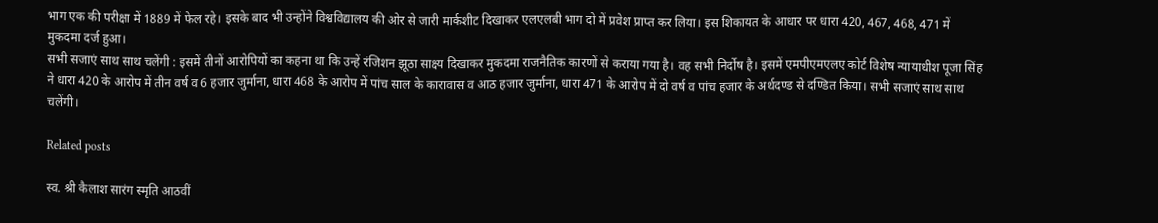भाग एक की परीक्षा में 1889 में फेल रहे। इसके बाद भी उन्होंने विश्वविद्यालय की ओर से जारी मार्कशीट दिखाकर एलएलबी भाग दो में प्रवेश प्राप्त कर लिया। इस शिकायत के आधार पर धारा 420, 467, 468, 471 में मुकदमा दर्ज हुआ।
सभी सजाएं साथ साथ चलेंगी : इसमें तीनों आरोपियों का कहना था कि उन्हें रंजिशन झूठा साक्ष्य दिखाकर मुकदमा राजनैतिक कारणों से कराया गया है। वह सभी निर्दोष है। इसमें एमपीएमएलए कोर्ट विशेष न्यायाधीश पूजा सिंह ने धारा 420 के आरोप में तीन वर्ष व 6 हजार जुर्माना, धारा 468 के आरोप में पांच साल के कारावास व आठ हजार जुर्माना, धारा 471 के आरोप में दो वर्ष व पांच हजार के अर्थदण्ड से दण्डित किया। सभी सजाएं साथ साथ चलेंगी।

Related posts

स्व. श्री कैलाश सारंग स्मृति आठवीं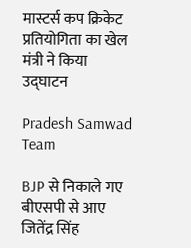मास्टर्स कप क्रिकेट प्रतियोगिता का खेल मंत्री ने किया उद्घाटन

Pradesh Samwad Team

BJP से निकाले गए बीएसपी से आए जितेंद्र सिंह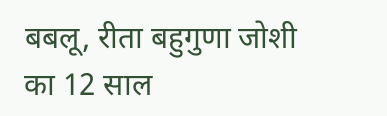बबलू, रीता बहुगुणा जोशी का 12 साल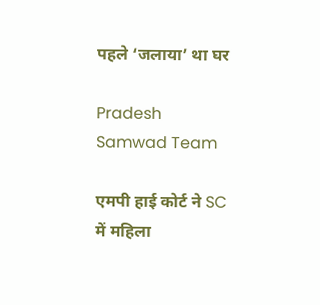पहले ‘जलाया’ था घर

Pradesh Samwad Team

एमपी हाई कोर्ट ने SC में महिला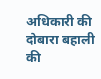अधिकारी की दोबारा बहाली की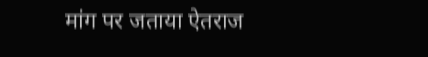मांग पर जताया ऐतराज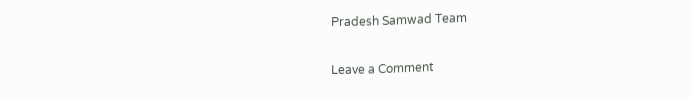Pradesh Samwad Team

Leave a Comment